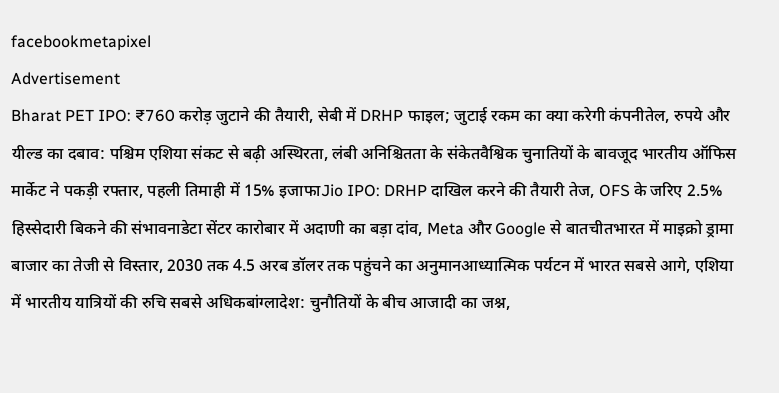facebookmetapixel
Advertisement
Bharat PET IPO: ₹760 करोड़ जुटाने की तैयारी, सेबी में DRHP फाइल; जुटाई रकम का क्या करेगी कंपनीतेल, रुपये और यील्ड का दबाव: पश्चिम एशिया संकट से बढ़ी अस्थिरता, लंबी अनिश्चितता के संकेतवैश्विक चुनातियों के बावजूद भारतीय ऑफिस मार्केट ने पकड़ी रफ्तार, पहली तिमाही में 15% इजाफाJio IPO: DRHP दाखिल करने की तैयारी तेज, OFS के जरिए 2.5% हिस्सेदारी बिकने की संभावनाडेटा सेंटर कारोबार में अदाणी का बड़ा दांव, Meta और Google से बातचीतभारत में माइक्रो ड्रामा बाजार का तेजी से विस्तार, 2030 तक 4.5 अरब डॉलर तक पहुंचने का अनुमानआध्यात्मिक पर्यटन में भारत सबसे आगे, एशिया में भारतीय यात्रियों की रुचि सबसे अधिकबांग्लादेश: चुनौतियों के बीच आजादी का जश्न,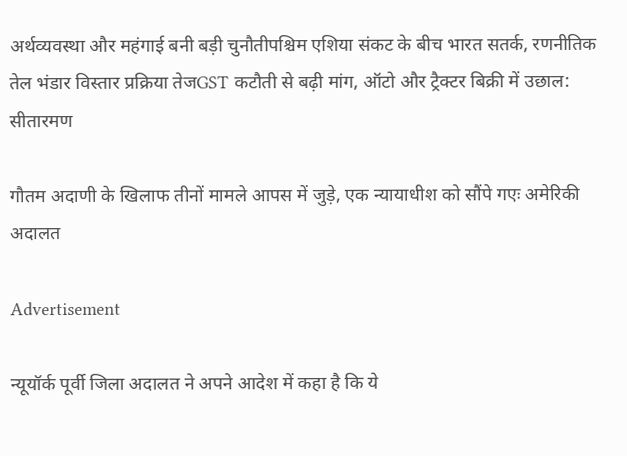अर्थव्यवस्था और महंगाई बनी बड़ी चुनौतीपश्चिम एशिया संकट के बीच भारत सतर्क, रणनीतिक तेल भंडार विस्तार प्रक्रिया तेजGST कटौती से बढ़ी मांग, ऑटो और ट्रैक्टर बिक्री में उछाल: सीतारमण

गौतम अदाणी के खिलाफ तीनों मामले आपस में जुड़े, एक न्यायाधीश को सौंपे गएः अमेरिकी अदालत

Advertisement

न्यूयॉर्क पूर्वी जिला अदालत ने अपने आदेश में कहा है कि ये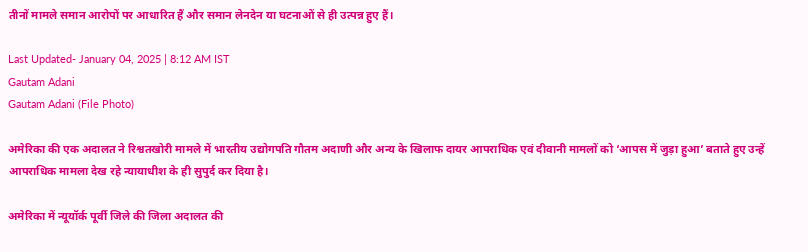तीनों मामले समान आरोपों पर आधारित हैं और समान लेनदेन या घटनाओं से ही उत्पन्न हुए हैं।

Last Updated- January 04, 2025 | 8:12 AM IST
Gautam Adani
Gautam Adani (File Photo)

अमेरिका की एक अदालत ने रिश्वतखोरी मामले में भारतीय उद्योगपति गौतम अदाणी और अन्य के खिलाफ दायर आपराधिक एवं दीवानी मामलों को ‘आपस में जुड़ा हुआ’ बताते हुए उन्हें आपराधिक मामला देख रहे न्यायाधीश के ही सुपुर्द कर दिया है।

अमेरिका में न्यूयॉर्क पूर्वी जिले की जिला अदालत की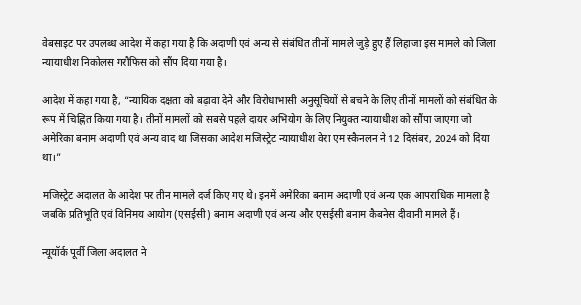वेबसाइट पर उपलब्ध आदेश में कहा गया है कि अदाणी एवं अन्य से संबंधित तीनों मामले जुड़े हुए हैं लिहाजा इस मामले को जिला न्यायाधीश निकोलस गरौफिस को सौंप दिया गया है।

आदेश में कहा गया है, “न्यायिक दक्षता को बढ़ावा देने और विरोधाभासी अनुसूचियों से बचने के लिए तीनों मामलों को संबंधित के रूप में चिह्नित किया गया है। तीनों मामलों को सबसे पहले दायर अभियोग के लिए नियुक्त न्यायाधीश को सौंपा जाएगा जो अमेरिका बनाम अदाणी एवं अन्य वाद था जिसका आदेश मजिस्ट्रेट न्यायाधीश वेरा एम स्कैनलन ने 12 दिसंबर, 2024 को दिया था।”

मजिस्ट्रेट अदालत के आदेश पर तीन मामले दर्ज किए गए थे। इनमें अमेरिका बनाम अदाणी एवं अन्य एक आपराधिक मामला है जबकि प्रतिभूति एवं विनिमय आयोग (एसईसी) बनाम अदाणी एवं अन्य और एसईसी बनाम कैबनेस दीवानी मामले हैं।

न्यूयॉर्क पूर्वी जिला अदालत ने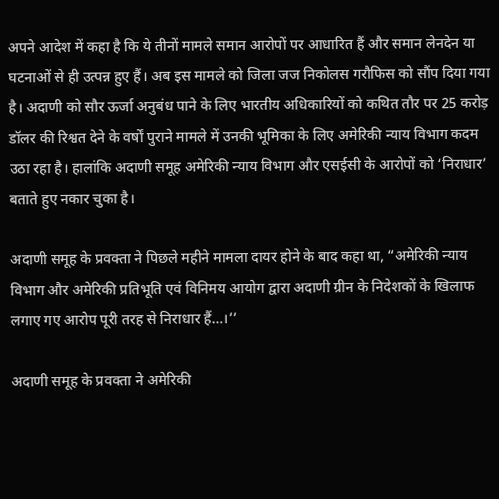अपने आदेश में कहा है कि ये तीनों मामले समान आरोपों पर आधारित हैं और समान लेनदेन या घटनाओं से ही उत्पन्न हुए हैं। अब इस मामले को जिला जज निकोलस गरौफिस को सौंप दिया गया है। अदाणी को सौर ऊर्जा अनुबंध पाने के लिए भारतीय अधिकारियों को कथित तौर पर 25 करोड़ डॉलर की रिश्वत देने के वर्षों पुराने मामले में उनकी भूमिका के लिए अमेरिकी न्याय विभाग कदम उठा रहा है। हालांकि अदाणी समूह अमेरिकी न्याय विभाग और एसईसी के आरोपों को ‘निराधार’ बताते हुए नकार चुका है।

अदाणी समूह के प्रवक्ता ने पिछले महीने मामला दायर होने के बाद कहा था, “अमेरिकी न्याय विभाग और अमेरिकी प्रतिभूति एवं विनिमय आयोग द्वारा अदाणी ग्रीन के निदेशकों के खिलाफ लगाए गए आरोप पूरी तरह से निराधार हैं…।’’

अदाणी समूह के प्रवक्ता ने अमेरिकी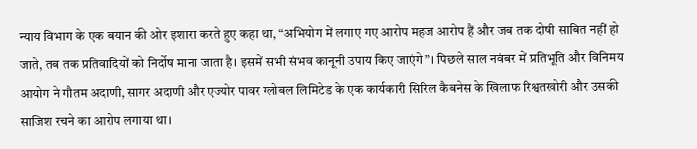न्याय विभाग के एक बयान की ओर इशारा करते हुए कहा था, “अभियोग में लगाए गए आरोप महज आरोप हैं और जब तक दोषी साबित नहीं हो जाते, तब तक प्रतिवादियों को निर्दोष माना जाता है। इसमें सभी संभव कानूनी उपाय किए जाएंगे”। पिछले साल नवंबर में प्रतिभूति और विनिमय आयोग ने गौतम अदाणी, सागर अदाणी और एज्योर पावर ग्लोबल लिमिटेड के एक कार्यकारी सिरिल कैबनेस के खिलाफ रिश्वतखोरी और उसकी साजिश रचने का आरोप लगाया था।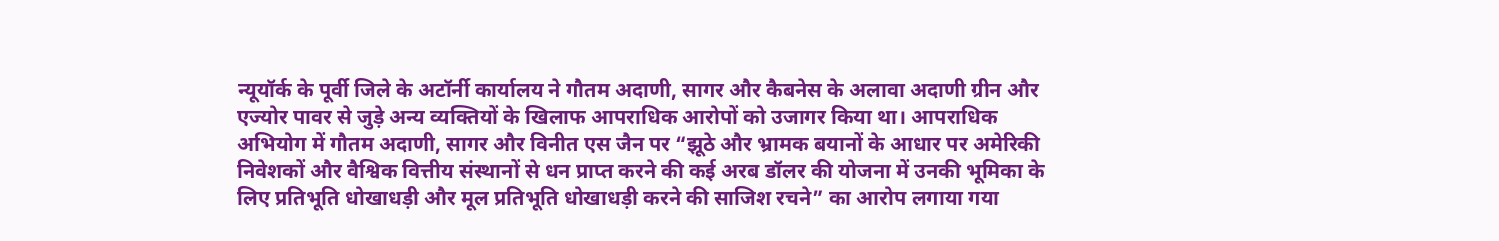न्यूयॉर्क के पूर्वी जिले के अटॉर्नी कार्यालय ने गौतम अदाणी, सागर और कैबनेस के अलावा अदाणी ग्रीन और एज्योर पावर से जुड़े अन्य व्यक्तियों के खिलाफ आपराधिक आरोपों को उजागर किया था। आपराधिक अभियोग में गौतम अदाणी, सागर और विनीत एस जैन पर “झूठे और भ्रामक बयानों के आधार पर अमेरिकी निवेशकों और वैश्विक वित्तीय संस्थानों से धन प्राप्त करने की कई अरब डॉलर की योजना में उनकी भूमिका के लिए प्रतिभूति धोखाधड़ी और मूल प्रतिभूति धोखाधड़ी करने की साजिश रचने” का आरोप लगाया गया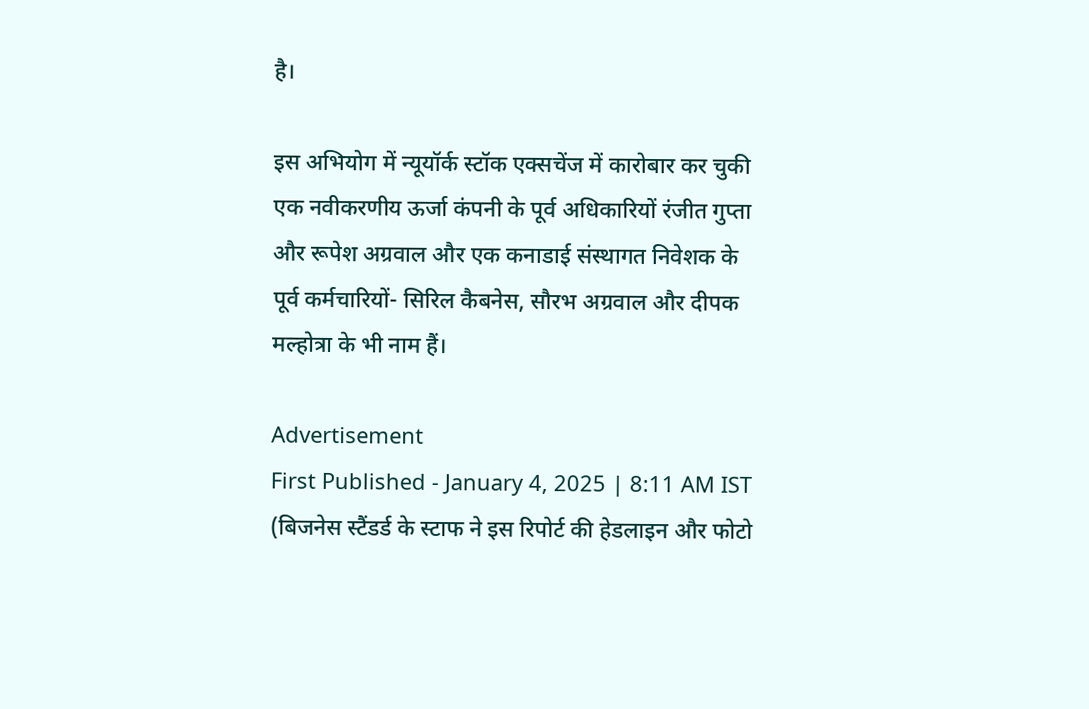है।

इस अभियोग में न्यूयॉर्क स्टॉक एक्सचेंज में कारोबार कर चुकी एक नवीकरणीय ऊर्जा कंपनी के पूर्व अधिकारियों रंजीत गुप्ता और रूपेश अग्रवाल और एक कनाडाई संस्थागत निवेशक के पूर्व कर्मचारियों- सिरिल कैबनेस, सौरभ अग्रवाल और दीपक मल्होत्रा के भी नाम हैं।

Advertisement
First Published - January 4, 2025 | 8:11 AM IST (बिजनेस स्टैंडर्ड के स्टाफ ने इस रिपोर्ट की हेडलाइन और फोटो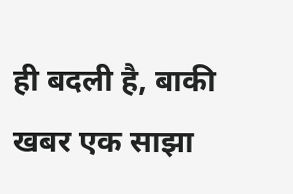ही बदली है, बाकी खबर एक साझा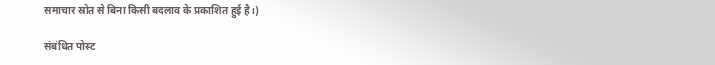समाचार स्रोत से बिना किसी बदलाव के प्रकाशित हुई है।)

संबंधित पोस्ट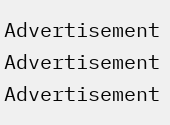Advertisement
Advertisement
Advertisement